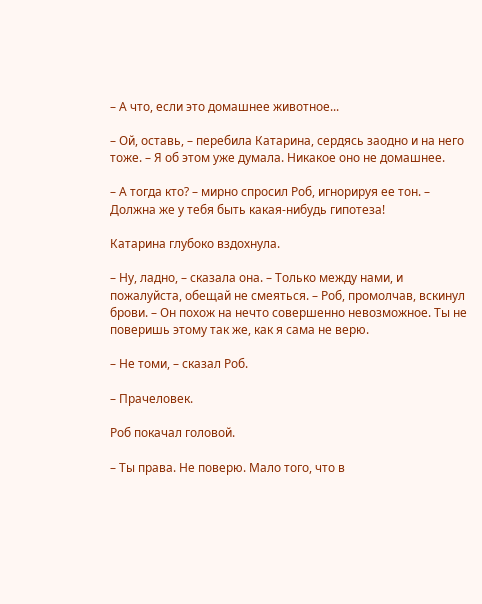– А что, если это домашнее животное...

– Ой, оставь, – перебила Катарина, сердясь заодно и на него тоже. – Я об этом уже думала. Никакое оно не домашнее.

– А тогда кто? – мирно спросил Роб, игнорируя ее тон. – Должна же у тебя быть какая-нибудь гипотеза!

Катарина глубоко вздохнула.

– Ну, ладно, – сказала она. – Только между нами, и пожалуйста, обещай не смеяться. – Роб, промолчав, вскинул брови. – Он похож на нечто совершенно невозможное. Ты не поверишь этому так же, как я сама не верю.

– Не томи, – сказал Роб.

– Прачеловек.

Роб покачал головой.

– Ты права. Не поверю. Мало того, что в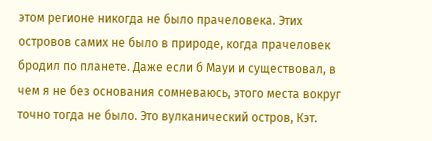этом регионе никогда не было прачеловека. Этих островов самих не было в природе, когда прачеловек бродил по планете. Даже если б Мауи и существовал, в чем я не без основания сомневаюсь, этого места вокруг точно тогда не было. Это вулканический остров, Кэт.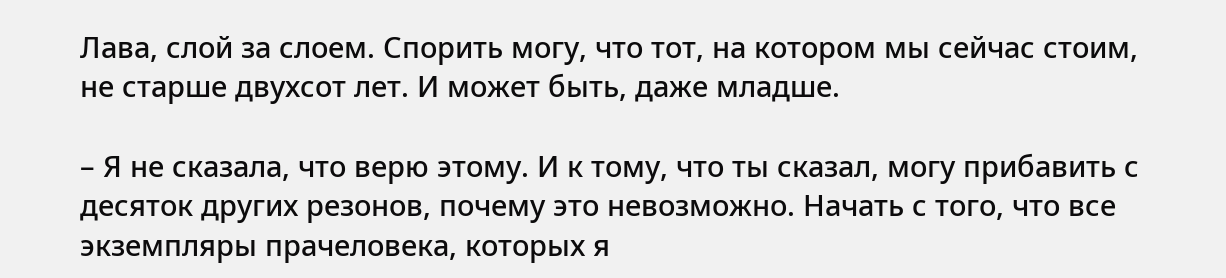Лава, слой за слоем. Спорить могу, что тот, на котором мы сейчас стоим, не старше двухсот лет. И может быть, даже младше.

– Я не сказала, что верю этому. И к тому, что ты сказал, могу прибавить с десяток других резонов, почему это невозможно. Начать с того, что все экземпляры прачеловека, которых я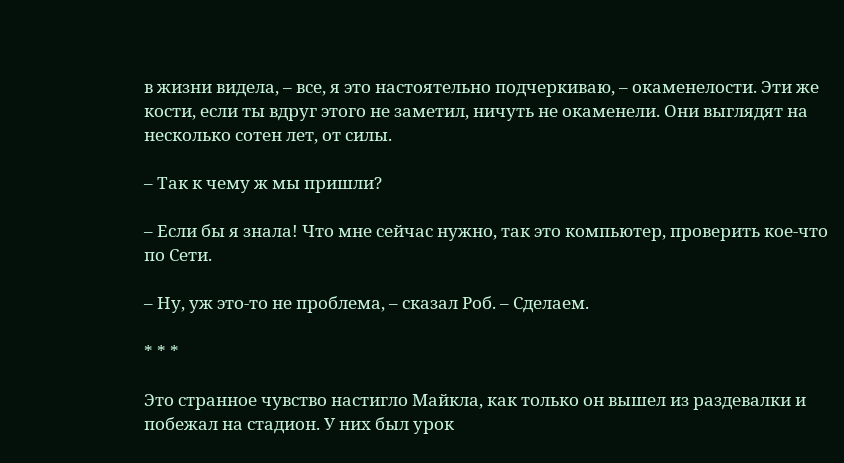в жизни видела, – все, я это настоятельно подчеркиваю, – окаменелости. Эти же кости, если ты вдруг этого не заметил, ничуть не окаменели. Они выглядят на несколько сотен лет, от силы.

– Так к чему ж мы пришли?

– Если бы я знала! Что мне сейчас нужно, так это компьютер, проверить кое-что по Сети.

– Ну, уж это-то не проблема, – сказал Роб. – Сделаем.

* * *

Это странное чувство настигло Майкла, как только он вышел из раздевалки и побежал на стадион. У них был урок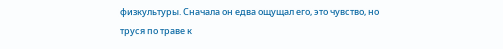физкультуры. Сначала он едва ощущал его, это чувство, но труся по траве к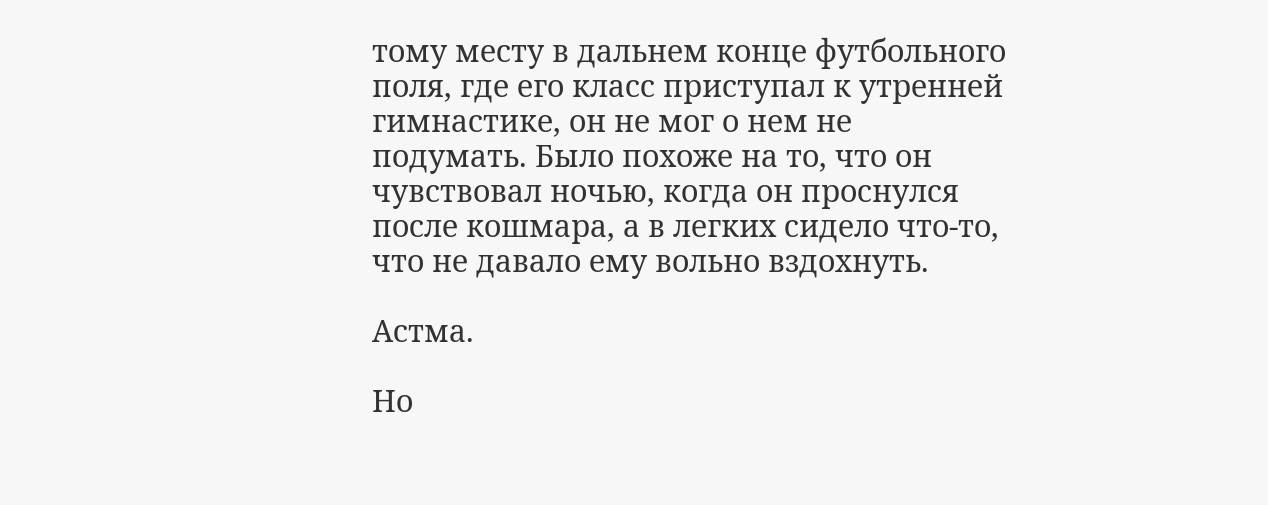тому месту в дальнем конце футбольного поля, где его класс приступал к утренней гимнастике, он не мог о нем не подумать. Было похоже на то, что он чувствовал ночью, когда он проснулся после кошмара, а в легких сидело что-то, что не давало ему вольно вздохнуть.

Астма.

Но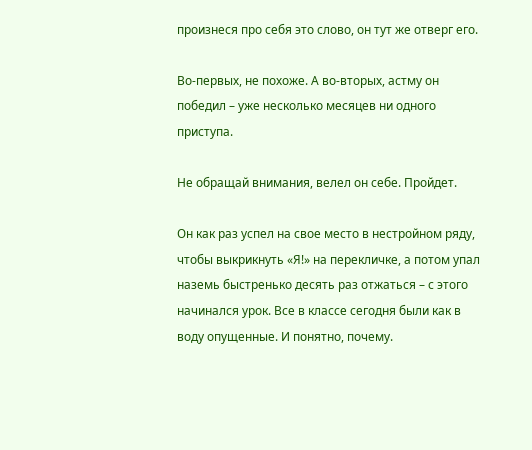произнеся про себя это слово, он тут же отверг его.

Во-первых, не похоже. А во-вторых, астму он победил – уже несколько месяцев ни одного приступа.

Не обращай внимания, велел он себе. Пройдет.

Он как раз успел на свое место в нестройном ряду, чтобы выкрикнуть «Я!» на перекличке, а потом упал наземь быстренько десять раз отжаться – с этого начинался урок. Все в классе сегодня были как в воду опущенные. И понятно, почему.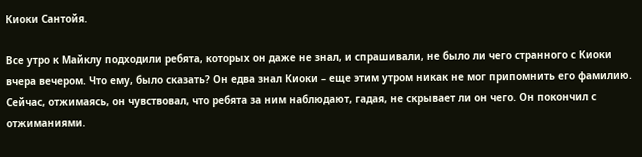Киоки Сантойя.

Все утро к Майклу подходили ребята, которых он даже не знал, и спрашивали, не было ли чего странного с Киоки вчера вечером. Что ему, было сказать? Он едва знал Киоки – еще этим утром никак не мог припомнить его фамилию. Сейчас, отжимаясь, он чувствовал, что ребята за ним наблюдают, гадая, не скрывает ли он чего. Он покончил с отжиманиями.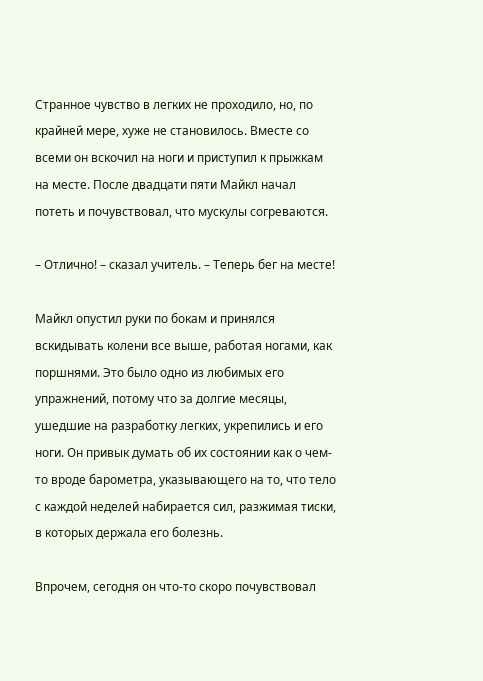Странное чувство в легких не проходило, но, по крайней мере, хуже не становилось. Вместе со всеми он вскочил на ноги и приступил к прыжкам на месте. После двадцати пяти Майкл начал потеть и почувствовал, что мускулы согреваются.

– Отлично! – сказал учитель. – Теперь бег на месте!

Майкл опустил руки по бокам и принялся вскидывать колени все выше, работая ногами, как поршнями. Это было одно из любимых его упражнений, потому что за долгие месяцы, ушедшие на разработку легких, укрепились и его ноги. Он привык думать об их состоянии как о чем-то вроде барометра, указывающего на то, что тело с каждой неделей набирается сил, разжимая тиски, в которых держала его болезнь.

Впрочем, сегодня он что-то скоро почувствовал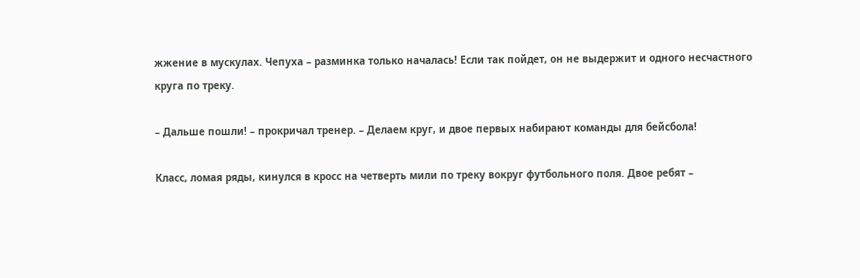жжение в мускулах. Чепуха – разминка только началась! Если так пойдет, он не выдержит и одного несчастного круга по треку.

– Дальше пошли! – прокричал тренер. – Делаем круг, и двое первых набирают команды для бейсбола!

Класс, ломая ряды, кинулся в кросс на четверть мили по треку вокруг футбольного поля. Двое ребят –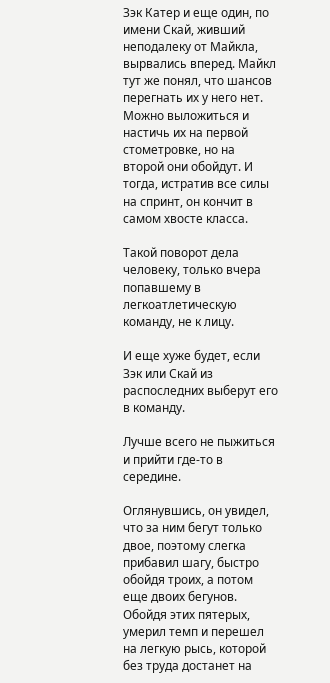Зэк Катер и еще один, по имени Скай, живший неподалеку от Майкла, вырвались вперед. Майкл тут же понял, что шансов перегнать их у него нет. Можно выложиться и настичь их на первой стометровке, но на второй они обойдут. И тогда, истратив все силы на спринт, он кончит в самом хвосте класса.

Такой поворот дела человеку, только вчера попавшему в легкоатлетическую команду, не к лицу.

И еще хуже будет, если Зэк или Скай из распоследних выберут его в команду.

Лучше всего не пыжиться и прийти где-то в середине.

Оглянувшись, он увидел, что за ним бегут только двое, поэтому слегка прибавил шагу, быстро обойдя троих, а потом еще двоих бегунов. Обойдя этих пятерых, умерил темп и перешел на легкую рысь, которой без труда достанет на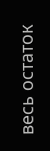весь остаток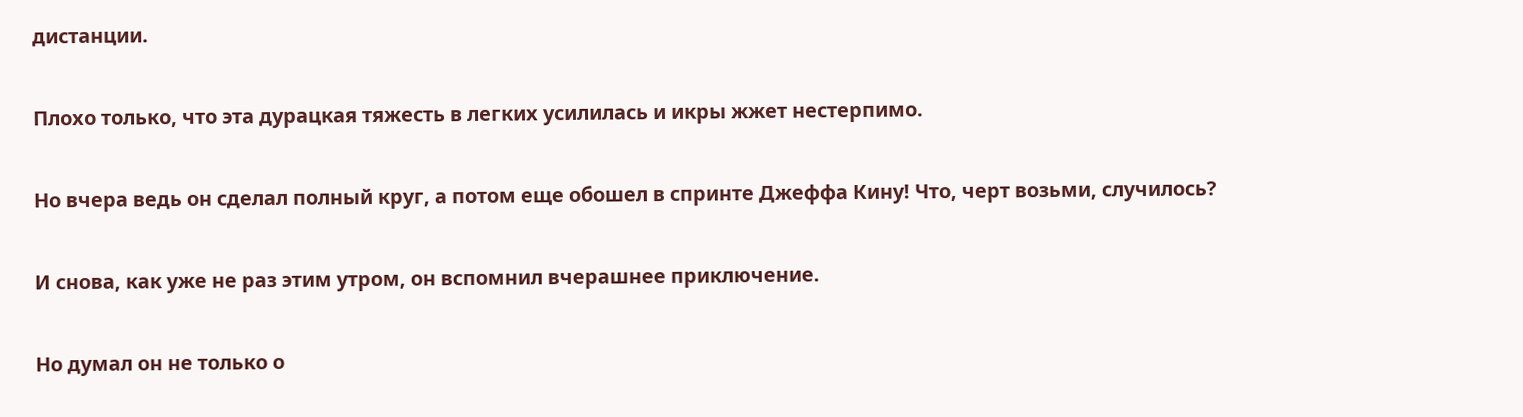дистанции.

Плохо только, что эта дурацкая тяжесть в легких усилилась и икры жжет нестерпимо.

Но вчера ведь он сделал полный круг, а потом еще обошел в спринте Джеффа Кину! Что, черт возьми, случилось?

И снова, как уже не раз этим утром, он вспомнил вчерашнее приключение.

Но думал он не только о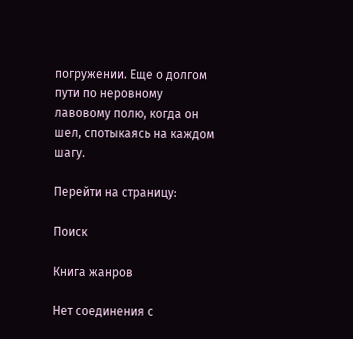погружении. Еще о долгом пути по неровному лавовому полю, когда он шел, спотыкаясь на каждом шагу.

Перейти на страницу:

Поиск

Книга жанров

Нет соединения с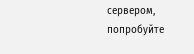сервером, попробуйте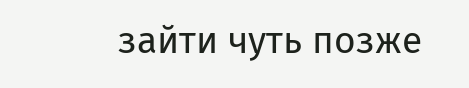зайти чуть позже